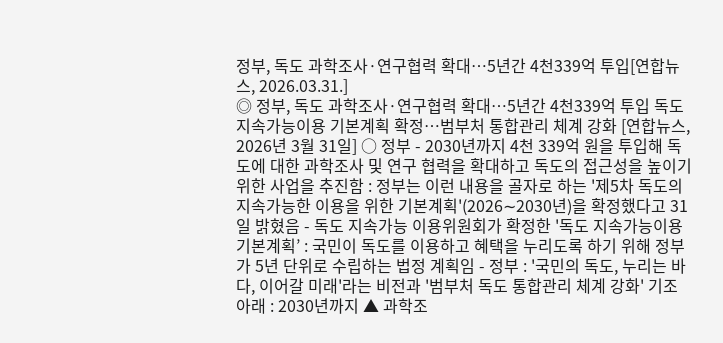정부, 독도 과학조사·연구협력 확대…5년간 4천339억 투입[연합뉴스, 2026.03.31.]
◎ 정부, 독도 과학조사·연구협력 확대…5년간 4천339억 투입 독도 지속가능이용 기본계획 확정…범부처 통합관리 체계 강화 [연합뉴스, 2026년 3월 31일] ○ 정부 - 2030년까지 4천 339억 원을 투입해 독도에 대한 과학조사 및 연구 협력을 확대하고 독도의 접근성을 높이기 위한 사업을 추진함 : 정부는 이런 내용을 골자로 하는 '제5차 독도의 지속가능한 이용을 위한 기본계획'(2026∼2030년)을 확정했다고 31일 밝혔음 - 독도 지속가능 이용위원회가 확정한 '독도 지속가능이용 기본계획’ : 국민이 독도를 이용하고 혜택을 누리도록 하기 위해 정부가 5년 단위로 수립하는 법정 계획임 - 정부 : '국민의 독도, 누리는 바다, 이어갈 미래'라는 비전과 '범부처 독도 통합관리 체계 강화' 기조 아래 : 2030년까지 ▲ 과학조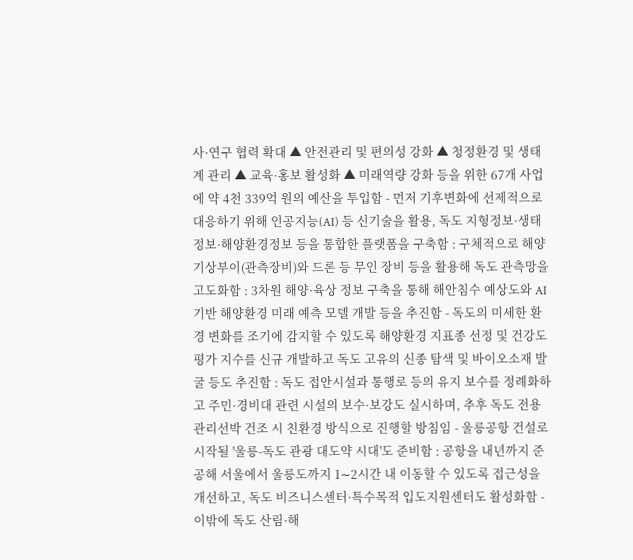사·연구 협력 확대 ▲ 안전관리 및 편의성 강화 ▲ 청정환경 및 생태계 관리 ▲ 교육·홍보 활성화 ▲ 미래역량 강화 등을 위한 67개 사업에 약 4천 339억 원의 예산을 투입함 - 먼저 기후변화에 선제적으로 대응하기 위해 인공지능(AI) 등 신기술을 활용, 독도 지형정보·생태정보·해양환경정보 등을 통합한 플랫폼을 구축함 : 구체적으로 해양기상부이(관측장비)와 드론 등 무인 장비 등을 활용해 독도 관측망을 고도화함 : 3차원 해양·육상 정보 구축을 통해 해안침수 예상도와 AI 기반 해양환경 미래 예측 모델 개발 등을 추진함 - 독도의 미세한 환경 변화를 조기에 감지할 수 있도록 해양환경 지표종 선정 및 건강도 평가 지수를 신규 개발하고 독도 고유의 신종 탐색 및 바이오소재 발굴 등도 추진함 : 독도 접안시설과 통행로 등의 유지 보수를 정례화하고 주민·경비대 관련 시설의 보수·보강도 실시하며, 추후 독도 전용 관리선박 건조 시 친환경 방식으로 진행할 방침임 - 울릉공항 건설로 시작될 '울릉-독도 관광 대도약 시대'도 준비함 : 공항을 내년까지 준공해 서울에서 울릉도까지 1∼2시간 내 이동할 수 있도록 접근성을 개선하고, 독도 비즈니스센터·특수목적 입도지원센터도 활성화함 - 이밖에 독도 산림·해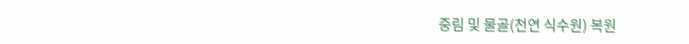중림 및 물골(천연 식수원) 복원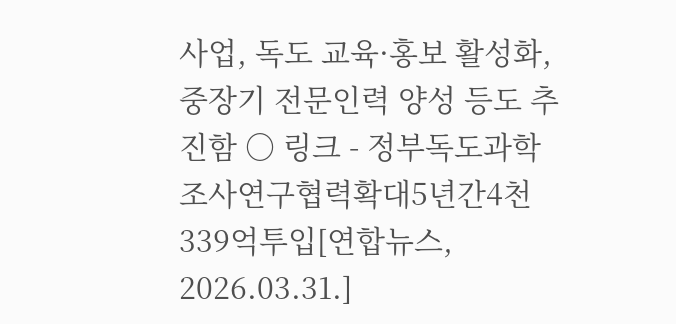사업, 독도 교육·홍보 활성화, 중장기 전문인력 양성 등도 추진함 ○ 링크 - 정부독도과학조사연구협력확대5년간4천339억투입[연합뉴스, 2026.03.31.]